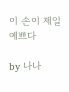이 손이 제일 예쁘다

by 나나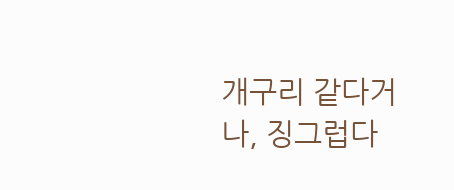개구리 같다거나, 징그럽다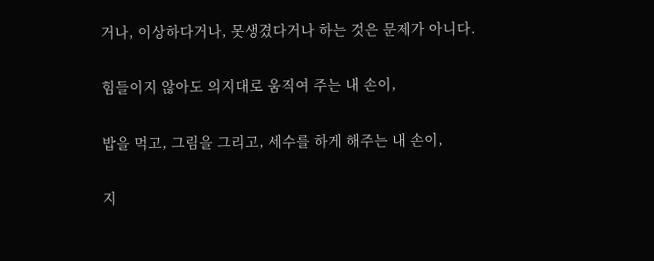거나, 이상하다거나, 못생겼다거나 하는 것은 문제가 아니다.

힘들이지 않아도 의지대로 움직여 주는 내 손이,

밥을 먹고, 그림을 그리고, 세수를 하게 해주는 내 손이,

지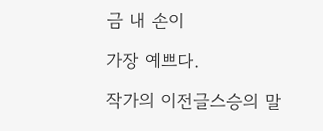금 내 손이

가장 예쁘다.

작가의 이전글스승의 말